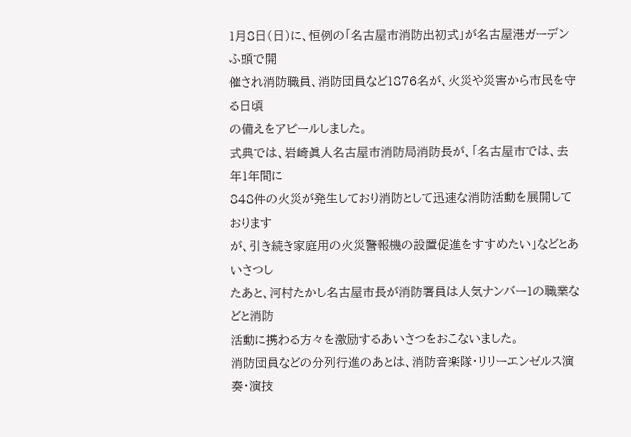1月8日(日)に、恒例の「名古屋市消防出初式」が名古屋港ガーデンふ頭で開
催され消防職員、消防団員など1876名が、火災や災害から市民を守る日頃
の備えをアピールしました。
式典では、岩崎眞人名古屋市消防局消防長が、「名古屋市では、去年1年間に
848件の火災が発生しており消防として迅速な消防活動を展開しております
が、引き続き家庭用の火災警報機の設置促進をすすめたい」などとあいさつし
たあと、河村たかし名古屋市長が消防署員は人気ナンバー1の職業などと消防
活動に携わる方々を激励するあいさつをおこないました。
消防団員などの分列行進のあとは、消防音楽隊・リリーエンゼルス演奏・演技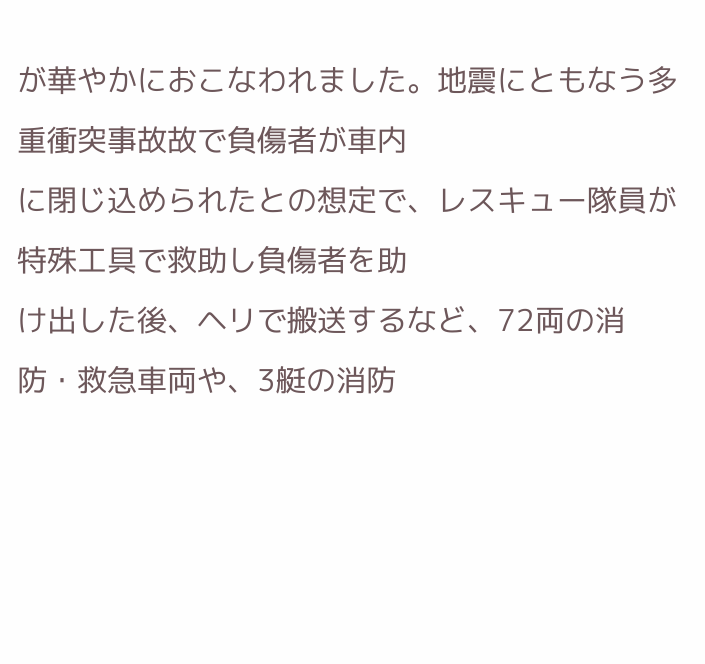が華やかにおこなわれました。地震にともなう多重衝突事故故で負傷者が車内
に閉じ込められたとの想定で、レスキュー隊員が特殊工具で救助し負傷者を助
け出した後、ヘリで搬送するなど、72両の消防・救急車両や、3艇の消防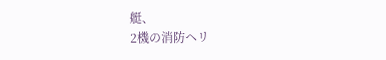艇、
2機の消防ヘリ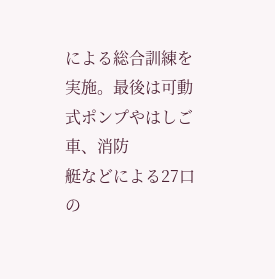による総合訓練を実施。最後は可動式ポンプやはしご車、消防
艇などによる27口の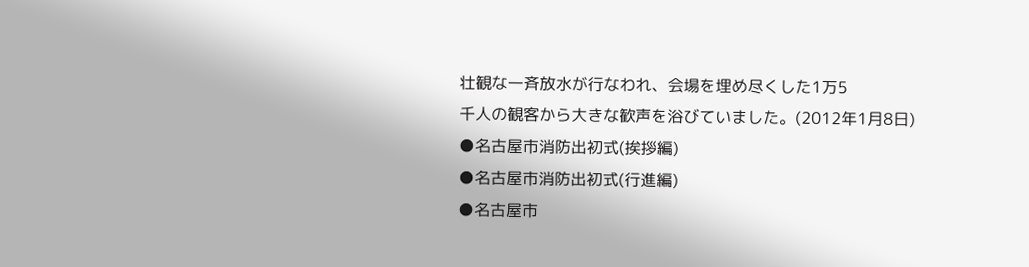壮観な一斉放水が行なわれ、会場を埋め尽くした1万5
千人の観客から大きな歓声を浴びていました。(2012年1月8日)
●名古屋市消防出初式(挨拶編)
●名古屋市消防出初式(行進編)
●名古屋市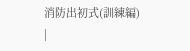消防出初式(訓練編)
|